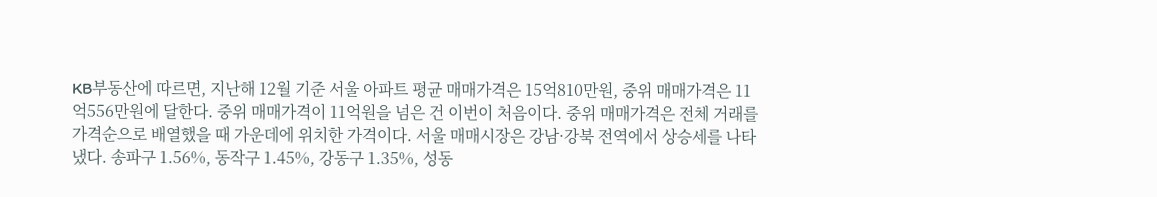KB부동산에 따르면, 지난해 12월 기준 서울 아파트 평균 매매가격은 15억810만원, 중위 매매가격은 11억556만원에 달한다. 중위 매매가격이 11억원을 넘은 건 이번이 처음이다. 중위 매매가격은 전체 거래를 가격순으로 배열했을 때 가운데에 위치한 가격이다. 서울 매매시장은 강남·강북 전역에서 상승세를 나타냈다. 송파구 1.56%, 동작구 1.45%, 강동구 1.35%, 성동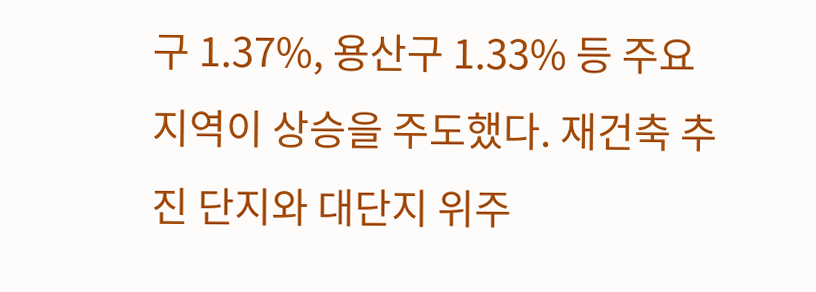구 1.37%, 용산구 1.33% 등 주요 지역이 상승을 주도했다. 재건축 추진 단지와 대단지 위주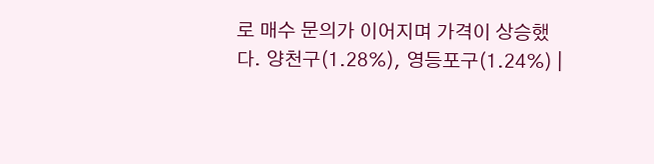로 매수 문의가 이어지며 가격이 상승했다. 양천구(1.28%), 영등포구(1.24%) |